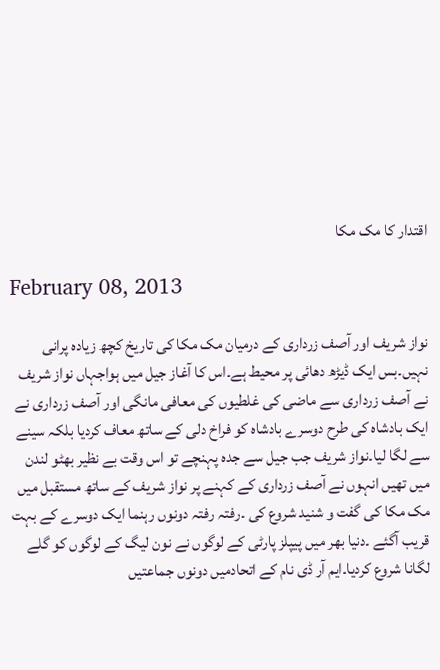اقتدار کا مک مکا

February 08, 2013

نواز شریف اور آصف زرداری کے درمیان مک مکا کی تاریخ کچھ زیادہ پرانی نہیں۔بس ایک ڈیڑھ دھائی پر محیط ہے۔اس کا آغاز جیل میں ہواجہاں نواز شریف نے آصف زرداری سے ماضی کی غلطیوں کی معافی مانگی اور آصف زرداری نے ایک بادشاہ کی طرح دوسرے بادشاہ کو فراخ دلی کے ساتھ معاف کردیا بلکہ سینے سے لگا لیا۔نواز شریف جب جیل سے جدہ پہنچے تو اس وقت بے نظیر بھٹو لندن میں تھیں انہوں نے آصف زرداری کے کہنے پر نواز شریف کے ساتھ مستقبل میں مک مکا کی گفت و شنید شروع کی ۔رفتہ رفتہ دونوں رہنما ایک دوسرے کے بہت قریب آگئے ۔دنیا بھر میں پیپلز پارٹی کے لوگوں نے نون لیگ کے لوگوں کو گلے لگانا شروع کردیا۔ایم آر ڈی نام کے اتحادمیں دونوں جماعتیں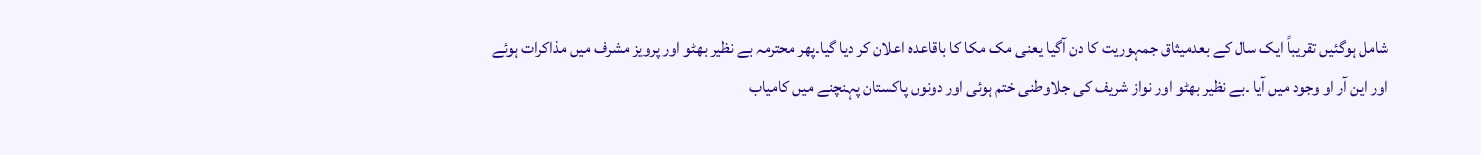شامل ہوگئیں تقریباً ایک سال کے بعدمیثاق جمہوریت کا دن آگیا یعنی مک مکا کا باقاعدہ اعلان کر دیا گیا۔پھر محترمہ بے نظیر بھٹو اور پرویز مشرف میں مذاکرات ہوئے اور این آر او وجود میں آیا ۔بے نظیر بھٹو اور نواز شریف کی جلاوطنی ختم ہوئی اور دونوں پاکستان پہنچنے میں کامیاب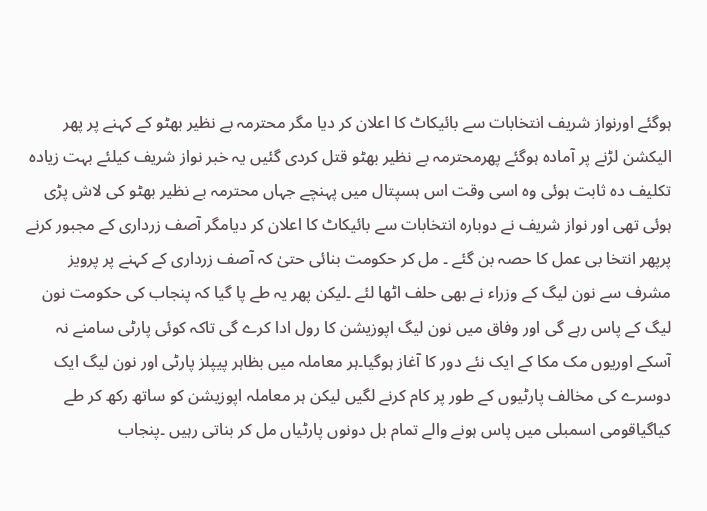ہوگئے اورنواز شریف انتخابات سے بائیکاٹ کا اعلان کر دیا مگر محترمہ بے نظیر بھٹو کے کہنے پر پھر الیکشن لڑنے پر آمادہ ہوگئے پھرمحترمہ بے نظیر بھٹو قتل کردی گئیں یہ خبر نواز شریف کیلئے بہت زیادہ تکلیف دہ ثابت ہوئی وہ اسی وقت اس ہسپتال میں پہنچے جہاں محترمہ بے نظیر بھٹو کی لاش پڑی ہوئی تھی اور نواز شریف نے دوبارہ انتخابات سے بائیکاٹ کا اعلان کر دیامگر آصف زرداری کے مجبور کرنے پرپھر انتخا بی عمل کا حصہ بن گئے ۔ مل کر حکومت بنائی حتیٰ کہ آصف زرداری کے کہنے پر پرویز مشرف سے نون لیگ کے وزراء نے بھی حلف اٹھا لئے ۔لیکن پھر یہ طے پا گیا کہ پنجاب کی حکومت نون لیگ کے پاس رہے گی اور وفاق میں نون لیگ اپوزیشن کا رول ادا کرے گی تاکہ کوئی پارٹی سامنے نہ آسکے اوریوں مک مکا کے ایک نئے دور کا آغاز ہوگیا۔ہر معاملہ میں بظاہر پیپلز پارٹی اور نون لیگ ایک دوسرے کی مخالف پارٹیوں کے طور پر کام کرنے لگیں لیکن ہر معاملہ اپوزیشن کو ساتھ رکھ کر طے کیاگیاقومی اسمبلی میں پاس ہونے والے تمام بل دونوں پارٹیاں مل کر بناتی رہیں ۔پنجاب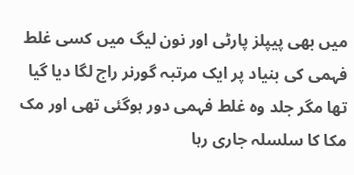میں بھی پیپلز پارٹی اور نون لیگ میں کسی غلط فہمی کی بنیاد پر ایک مرتبہ گورنر راج لگا دیا گیا تھا مگر جلد وہ غلط فہمی دور ہوگئی تھی اور مک مکا کا سلسلہ جاری رہا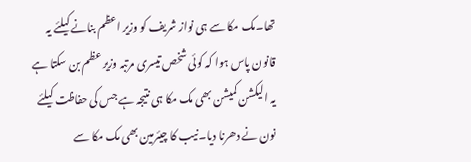تھا۔مک مکا سے ہی نواز شریف کو وزیر اعظم بنانے کیلئے یہ قانون پاس ہوا کہ کوئی شخص تیسری مرتبہ وزیر عظم بن سکتا ہے یہ الیکشن کمیشن بھی مک مکا ہی نتیجہ ہے جس کی حفاظت کیلئے نون نے دھرنا دیا۔نیب کا چیئرمین بھی مک مکا سے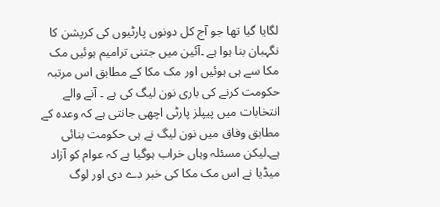لگایا گیا تھا جو آج کل دونوں پارٹیوں کی کرپشن کا نگہبان بنا ہوا ہے ۔آئین میں جتنی ترامیم ہوئیں مک مکا سے ہی ہوئیں اور مک مکا کے مطابق اس مرتبہ حکومت کرنے کی باری نون لیگ کی ہے ۔ آنے والے انتخابات میں پیپلز پارٹی اچھی جانتی ہے کہ وعدہ کے مطابق وفاق میں نون لیگ نے ہی حکومت بنائی ہے۔لیکن مسئلہ وہاں خراب ہوگیا ہے کہ عوام کو آزاد میڈیا نے اس مک مکا کی خبر دے دی اور لوگ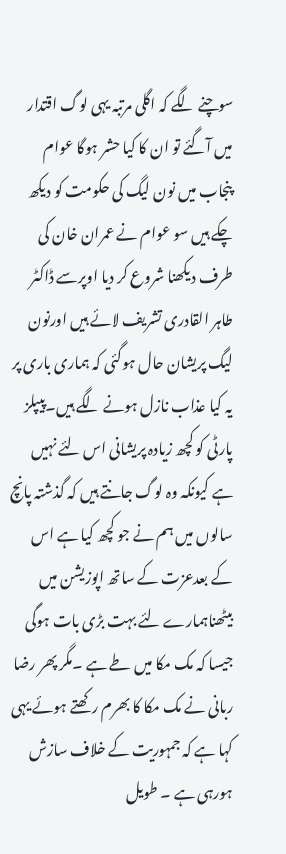سوچنے لگے کہ اگلی مرتبہ یہی لوگ اقتدار میں آگئے تو ان کا کیا حشر ہوگا عوام پنجاب میں نون لیگ کی حکومت کو دیکھ چکے ہیں سو عوام نے عمران خان کی طرف دیکھنا شروع کر دیا اوپرسے ڈاکٹر طاہر القادری تشریف لائے ہیں اورنون لیگ پریشان حال ہوگئی کہ ہماری باری پر یہ کیا عذاب نازل ہونے لگے ہیں۔پیپلز پارٹی کو کچھ زیادہ پریشانی اس لئے نہیں ہے کیونکہ وہ لوگ جانتے ہیں کہ گذشتہ پانچ سالوں میں ہم نے جو کچھ کیا ہے اس کے بعدعزت کے ساتھ اپوزیشن میں بیٹھناہمارے لئے بہت بڑی بات ہوگی جیسا کہ مک مکا میں طے ہے ۔مگر پھر رضا ربانی نے مک مکا کا بھرم رکھتے ہوئے یہی کہا ہے کہ جمہوریت کے خلاف سازش ہورہی ہے ۔ طویل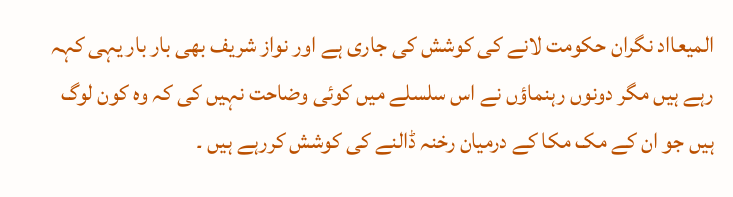المیعااد نگران حکومت لانے کی کوشش کی جاری ہے اور نواز شریف بھی بار بار یہی کہہ رہے ہیں مگر دونوں رہنماؤں نے اس سلسلے میں کوئی وضاحت نہیں کی کہ وہ کون لوگ ہیں جو ان کے مک مکا کے درمیان رخنہ ڈالنے کی کوشش کررہے ہیں ۔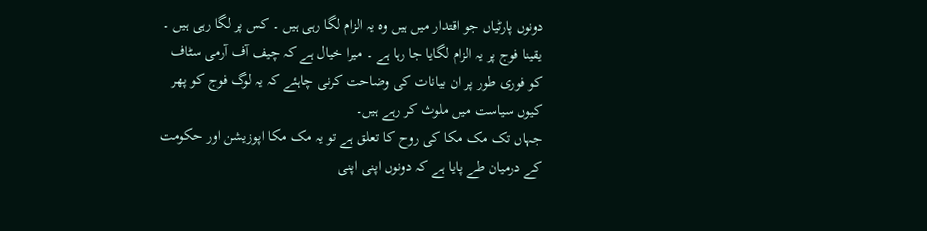دونوں پارٹیاں جو اقتدار میں ہیں وہ یہ الزام لگا رہی ہیں ۔ کس پر لگا رہی ہیں ۔ یقینا فوج پر یہ الزام لگایا جا رہا ہے ۔ میرا خیال ہے کہ چیف آف آرمی سٹاف کو فوری طور پر ان بیانات کی وضاحت کرنی چاہئے کہ یہ لوگ فوج کو پھر کیوں سیاست میں ملوث کر رہے ہیں۔
جہاں تک مک مکا کی روح کا تعلق ہے تو یہ مک مکا اپوزیشن اور حکومت کے درمیان طے پایا ہے کہ دونوں اپنی اپنی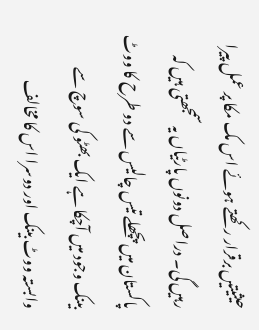حیثیتیں برقرار رکھتے ہوئے اس مک مکا پر عمل پیرا رہیں گی۔ دراصل دونوں پارٹیاں یہ سمجھتی ہیں کہ پاکستان میں پچھلے تیس چالیس سے دو طرح کا ووٹ بینک وجود میں آچکا ہے ایک بھٹو کی سوچ سے وابستہ ووٹ بینک اور دوسرا اس کا مخالف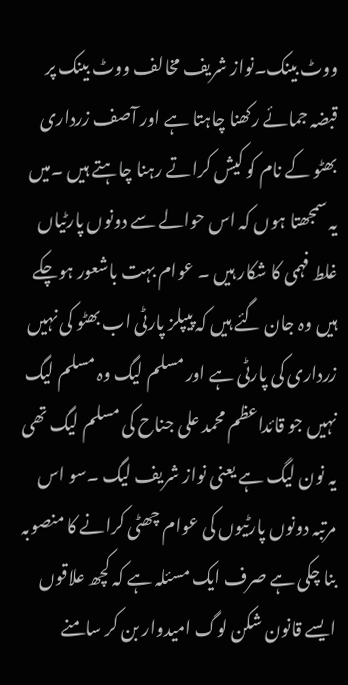ووٹ بینک۔نواز شریف مخالف ووٹ بینک پر قبضہ جمائے رکھنا چاہتا ہے اور آصف زرداری بھٹو کے نام کو کیش کراتے رہنا چاہتے ہیں ۔میں یہ سمجھتا ہوں کہ اس حوالے سے دونوں پارٹیاں غلط فہمی کا شکار ہیں ۔ عوام بہت باشعور ہوچکے ہیں وہ جان گئے ہیں کہ پیپلز پارٹی اب بھٹو کی نہیں زرداری کی پارٹی ہے اور مسلم لیگ وہ مسلم لیگ نہیں جو قائداعظم محمد علی جناح کی مسلم لیگ تھی یہ نون لیگ ہے یعنی نواز شریف لیگ ۔سو اس مرتبہ دونوں پارٹیوں کی عوام چھٹی کرانے کا منصوبہ بنا چکی ہے صرف ایک مسئلہ ہے کہ کچھ علاقوں ایسے قانون شکن لوگ امیدوار بن کر سامنے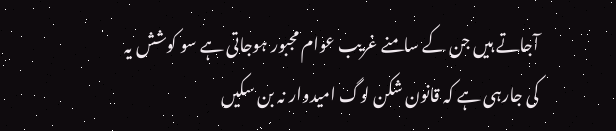آجاتے ہیں جن کے سامنے غریب عوام مجبور ہوجاتی ہے سو کوشش یہ کی جارہی ہے کہ قانون شکن لوگ امیدوار نہ بن سکیں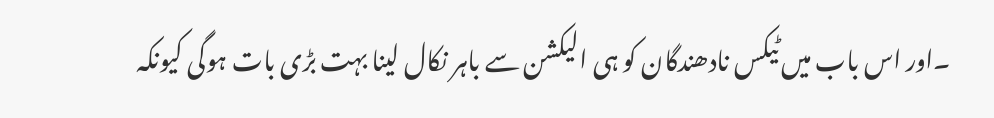۔اور اس باب میں ٹیکس نادھندگان کو ہی الیکشن سے باہر نکال لینا بہت بڑی بات ہوگی کیونکہ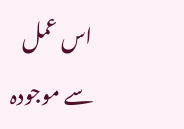اس عمل سے موجودہ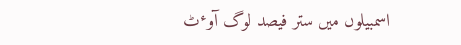اسمبیلوں میں ستر فیصد لوگ آوٴٹ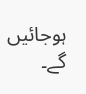ہوجائیں گے۔